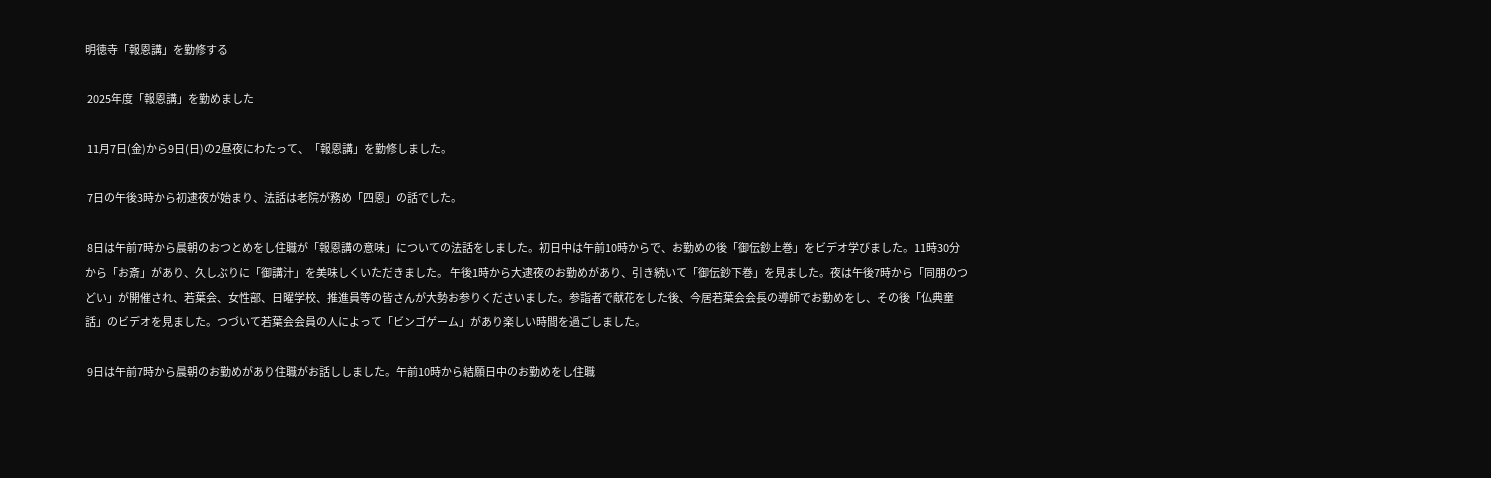明徳寺「報恩講」を勤修する

 2025年度「報恩講」を勤めました

 11月7日(金)から9日(日)の2昼夜にわたって、「報恩講」を勤修しました。

 7日の午後3時から初逮夜が始まり、法話は老院が務め「四恩」の話でした。

 8日は午前7時から晨朝のおつとめをし住職が「報恩講の意味」についての法話をしました。初日中は午前10時からで、お勤めの後「御伝鈔上巻」をビデオ学びました。11時30分から「お斎」があり、久しぶりに「御講汁」を美味しくいただきました。 午後1時から大逮夜のお勤めがあり、引き続いて「御伝鈔下巻」を見ました。夜は午後7時から「同朋のつどい」が開催され、若葉会、女性部、日曜学校、推進員等の皆さんが大勢お参りくださいました。参詣者で献花をした後、今居若葉会会長の導師でお勤めをし、その後「仏典童話」のビデオを見ました。つづいて若葉会会員の人によって「ビンゴゲーム」があり楽しい時間を過ごしました。

 9日は午前7時から晨朝のお勤めがあり住職がお話ししました。午前10時から結願日中のお勤めをし住職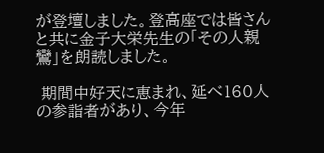が登壇しました。登高座では皆さんと共に金子大栄先生の「その人親鸞」を朗読しました。

 期間中好天に恵まれ、延べ160人の参詣者があり、今年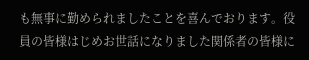も無事に勤められましたことを喜んでおります。役員の皆様はじめお世話になりました関係者の皆様に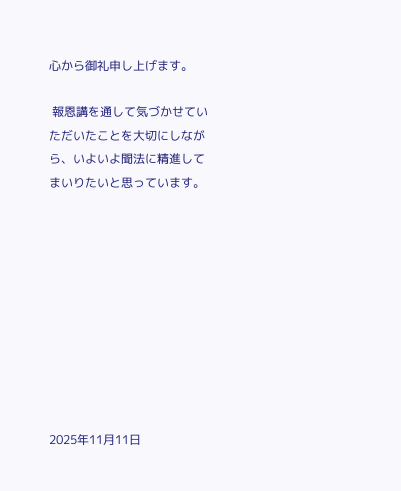心から御礼申し上げます。

 報恩講を通して気づかせていただいたことを大切にしながら、いよいよ聞法に精進してまいりたいと思っています。










2025年11月11日